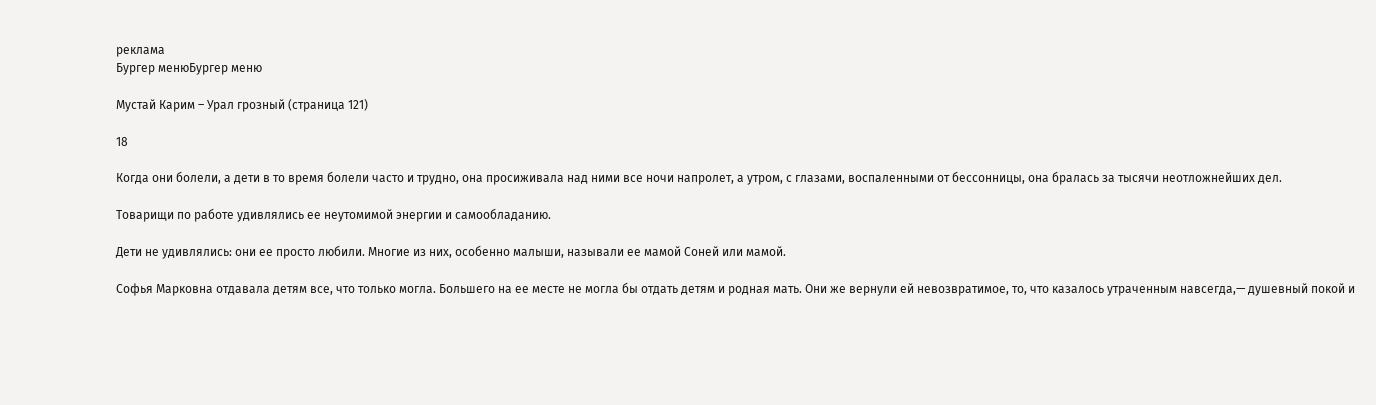реклама
Бургер менюБургер меню

Мустай Карим – Урал грозный (страница 121)

18

Когда они болели, а дети в то время болели часто и трудно, она просиживала над ними все ночи напролет, а утром, с глазами, воспаленными от бессонницы, она бралась за тысячи неотложнейших дел.

Товарищи по работе удивлялись ее неутомимой энергии и самообладанию.

Дети не удивлялись: они ее просто любили. Многие из них, особенно малыши, называли ее мамой Соней или мамой.

Софья Марковна отдавала детям все, что только могла. Большего на ее месте не могла бы отдать детям и родная мать. Они же вернули ей невозвратимое, то, что казалось утраченным навсегда,— душевный покой и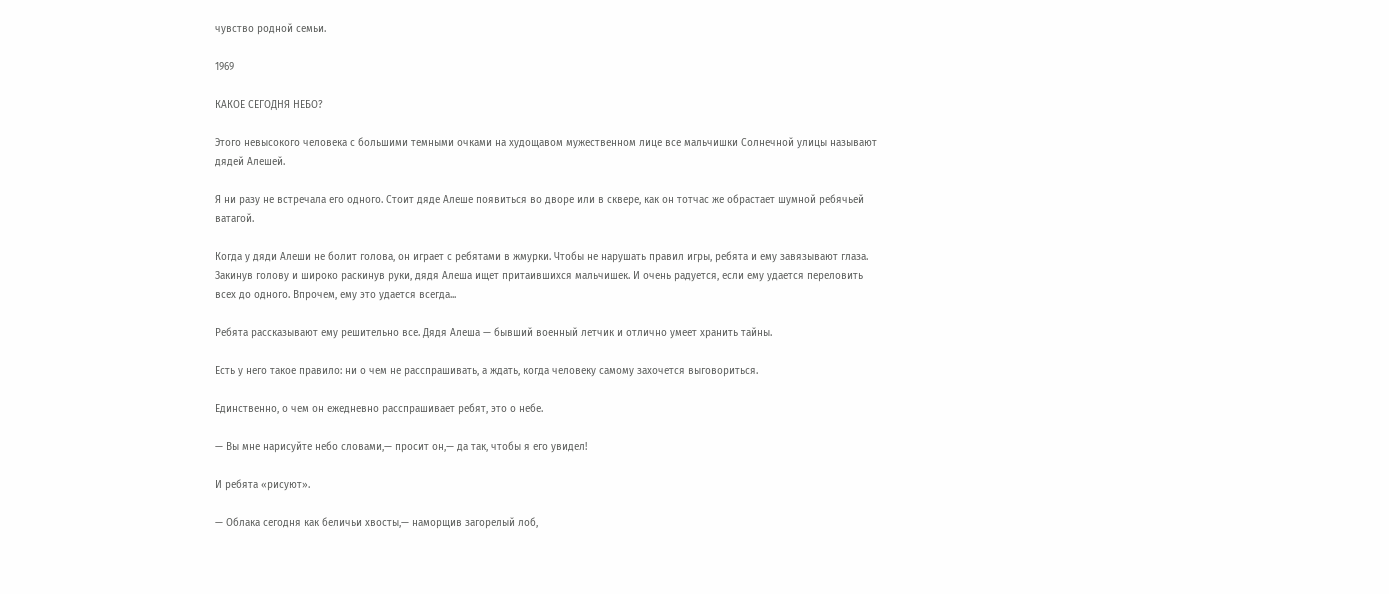чувство родной семьи.

1969

КАКОЕ СЕГОДНЯ НЕБО?

Этого невысокого человека с большими темными очками на худощавом мужественном лице все мальчишки Солнечной улицы называют дядей Алешей.

Я ни разу не встречала его одного. Стоит дяде Алеше появиться во дворе или в сквере, как он тотчас же обрастает шумной ребячьей ватагой.

Когда у дяди Алеши не болит голова, он играет с ребятами в жмурки. Чтобы не нарушать правил игры, ребята и ему завязывают глаза. Закинув голову и широко раскинув руки, дядя Алеша ищет притаившихся мальчишек. И очень радуется, если ему удается переловить всех до одного. Впрочем, ему это удается всегда...

Ребята рассказывают ему решительно все. Дядя Алеша — бывший военный летчик и отлично умеет хранить тайны.

Есть у него такое правило: ни о чем не расспрашивать, а ждать, когда человеку самому захочется выговориться.

Единственно, о чем он ежедневно расспрашивает ребят, это о небе.

— Вы мне нарисуйте небо словами,— просит он,— да так, чтобы я его увидел!

И ребята «рисуют».

— Облака сегодня как беличьи хвосты,— наморщив загорелый лоб,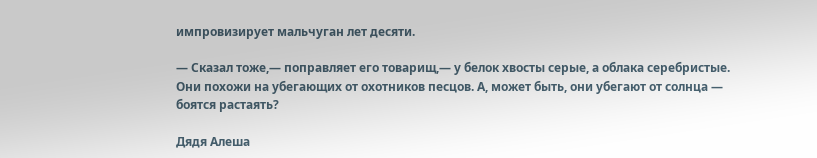импровизирует мальчуган лет десяти.

— Сказал тоже,— поправляет его товарищ,— у белок хвосты серые, а облака серебристые. Они похожи на убегающих от охотников песцов. А, может быть, они убегают от солнца — боятся растаять?

Дядя Алеша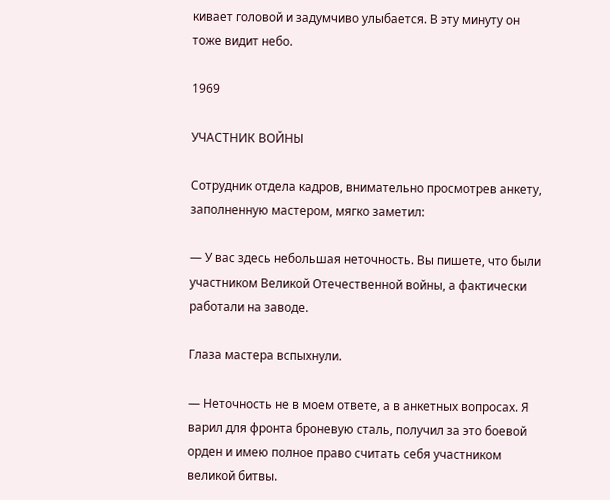кивает головой и задумчиво улыбается. В эту минуту он тоже видит небо.

1969

УЧАСТНИК ВОЙНЫ

Сотрудник отдела кадров, внимательно просмотрев анкету, заполненную мастером, мягко заметил:

— У вас здесь небольшая неточность. Вы пишете, что были участником Великой Отечественной войны, а фактически работали на заводе.

Глаза мастера вспыхнули.

— Неточность не в моем ответе, а в анкетных вопросах. Я варил для фронта броневую сталь, получил за это боевой орден и имею полное право считать себя участником великой битвы.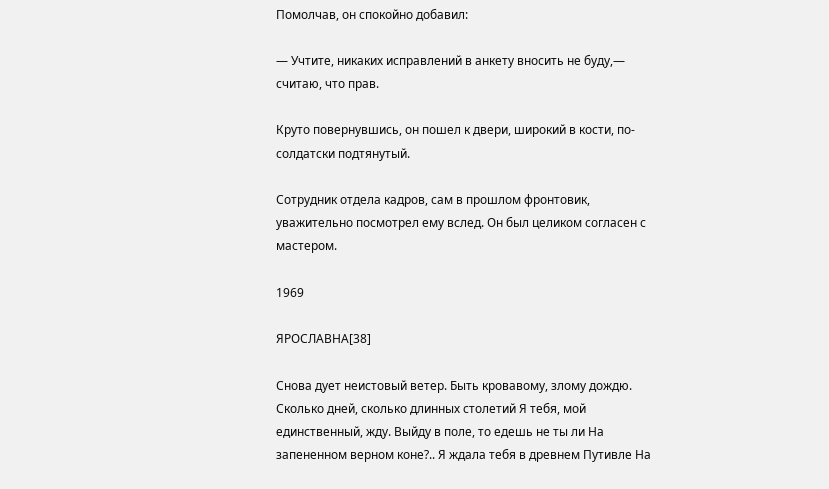Помолчав, он спокойно добавил:

— Учтите, никаких исправлений в анкету вносить не буду,— считаю, что прав.

Круто повернувшись, он пошел к двери, широкий в кости, по-солдатски подтянутый.

Сотрудник отдела кадров, сам в прошлом фронтовик, уважительно посмотрел ему вслед. Он был целиком согласен с мастером.

1969

ЯРОСЛАВНА[38]

Снова дует неистовый ветер. Быть кровавому, злому дождю. Сколько дней, сколько длинных столетий Я тебя, мой единственный, жду. Выйду в поле, то едешь не ты ли На запененном верном коне?.. Я ждала тебя в древнем Путивле На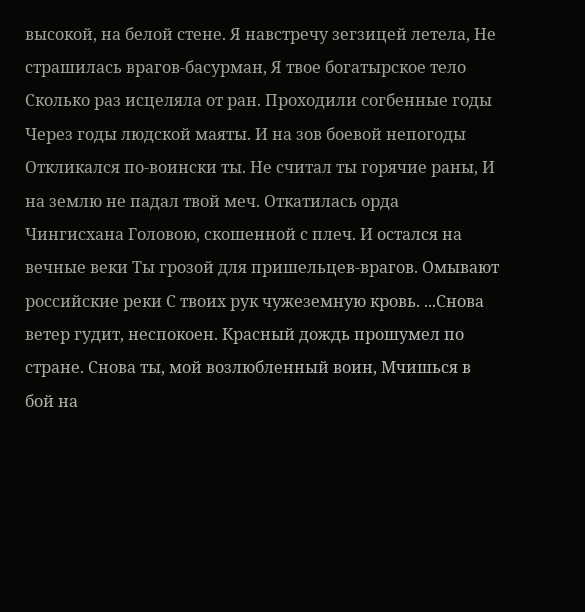высокой, на белой стене. Я навстречу зегзицей летела, Не страшилась врагов-басурман, Я твое богатырское тело Сколько раз исцеляла от ран. Проходили согбенные годы Через годы людской маяты. И на зов боевой непогоды Откликался по-воински ты. Не считал ты горячие раны, И на землю не падал твой меч. Откатилась орда Чингисхана Головою, скошенной с плеч. И остался на вечные веки Ты грозой для пришельцев-врагов. Омывают российские реки С твоих рук чужеземную кровь. ...Снова ветер гудит, неспокоен. Красный дождь прошумел по стране. Снова ты, мой возлюбленный воин, Мчишься в бой на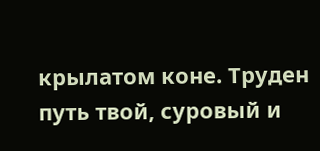крылатом коне. Труден путь твой, суровый и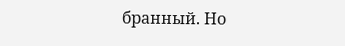бранный. Но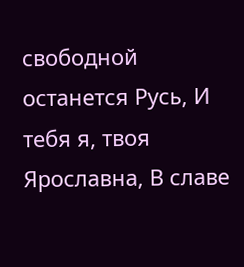свободной останется Русь, И тебя я, твоя Ярославна, В славе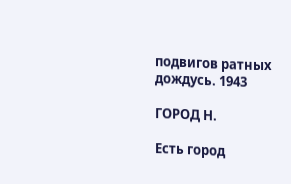подвигов ратных дождусь. 1943

ГОРОД Н.

Есть город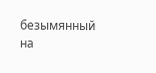безымянный на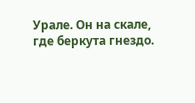Урале. Он на скале, где беркута гнездо.